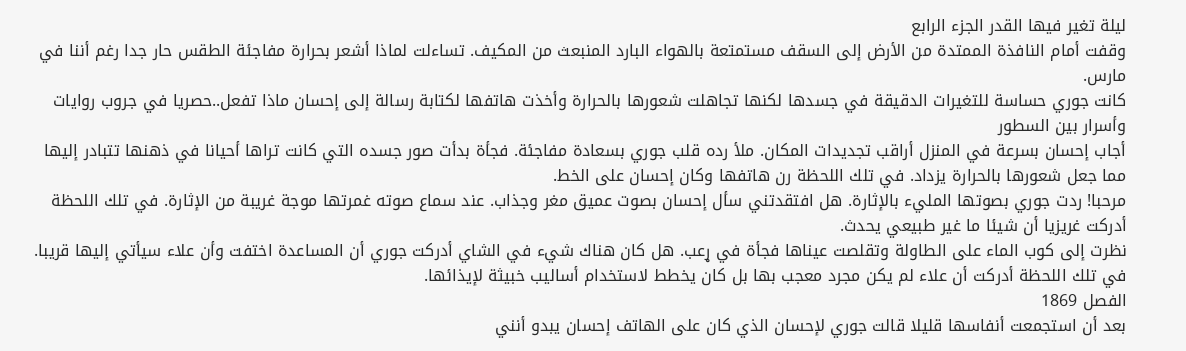ليلة تغير فيها القدر الجزء الرابع
وقفت أمام النافذة الممتدة من الأرض إلى السقف مستمتعة بالهواء البارد المنبعث من المكيف. تساءلت لماذا أشعر بحرارة مفاجئة الطقس حار جدا رغم أننا في مارس.
كانت جوري حساسة للتغيرات الدقيقة في جسدها لكنها تجاهلت شعورها بالحرارة وأخذت هاتفها لكتابة رسالة إلى إحسان ماذا تفعل..حصريا في جروب روايات وأسرار بين السطور
أجاب إحسان بسرعة في المنزل أراقب تجديدات المكان. ملأ رده قلب جوري بسعادة مفاجئة. فجأة بدأت صور جسده التي كانت تراها أحيانا في ذهنها تتبادر إليها مما جعل شعورها بالحرارة يزداد. في تلك اللحظة رن هاتفها وكان إحسان على الخط.
مرحبا! ردت جوري بصوتها المليء بالإثارة. هل افتقدتني سأل إحسان بصوت عميق مغر وجذاب. عند سماع صوته غمرتها موجة غريبة من الإثارة. في تلك اللحظة أدركت غريزيا أن شيئا ما غير طبيعي يحدث.
نظرت إلى كوب الماء على الطاولة وتقلصت عيناها فجأة في ړعب. هل كان هناك شيء في الشاي أدركت جوري أن المساعدة اختفت وأن علاء سيأتي إليها قريبا. في تلك اللحظة أدركت أن علاء لم يكن مجرد معجب بها بل كان يخطط لاستخدام أساليب خبيثة لإيذائها.
الفصل 1869
بعد أن استجمعت أنفاسها قليلا قالت جوري لإحسان الذي كان على الهاتف إحسان يبدو أنني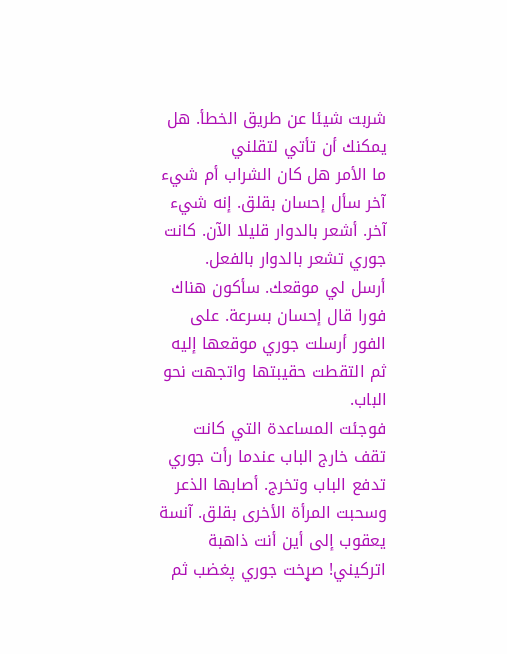شربت شيئا عن طريق الخطأ. هل يمكنك أن تأتي لتقلني
ما الأمر هل كان الشراب أم شيء آخر سأل إحسان بقلق. إنه شيء
آخر. أشعر بالدوار قليلا الآن. كانت جوري تشعر بالدوار بالفعل.
أرسل لي موقعك. سأكون هناك فورا قال إحسان بسرعة. على الفور أرسلت جوري موقعها إليه ثم التقطت حقيبتها واتجهت نحو الباب.
فوجئت المساعدة التي كانت تقف خارج الباب عندما رأت جوري تدفع الباب وتخرج. أصابها الذعر وسحبت المرأة الأخرى بقلق. آنسة يعقوب إلى أين أنت ذاهبة
اتركيني! صړخت جوري پغضب ثم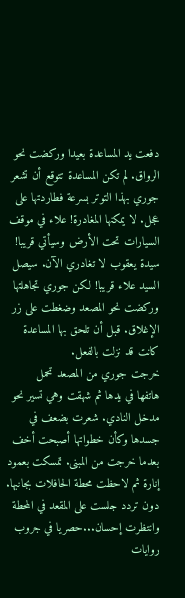دفعت يد المساعدة بعيدا وركضت نحو الرواق. لم تكن المساعدة تتوقع أن تشعر جوري بهذا التوتر بسرعة فطاردتها على عجل. لا يمكنها المغادرة! علاء في موقف السيارات تحت الأرض وسيأتي قريبا!
سيدة يعقوب لا تغادري الآن. سيصل السيد علاء قريبا! لكن جوري تجاهلتها وركضت نحو المصعد وضغطت على زر الإغلاق. قبل أن تلحق بها المساعدة كانت قد نزلت بالفعل.
خرجت جوري من المصعد تحمل
هاتفها في يدها ثم شهقت وهي تسير نحو مدخل النادي. شعرت بضعف في
جسدها وكأن خطواتها أصبحت أخف بعدما خرجت من المبنى. تمسكت بعمود إنارة ثم لاحظت محطة الحافلات بجانبها. دون تردد جلست على المقعد في المحطة وانتظرت إحسان...حصريا في جروب روايات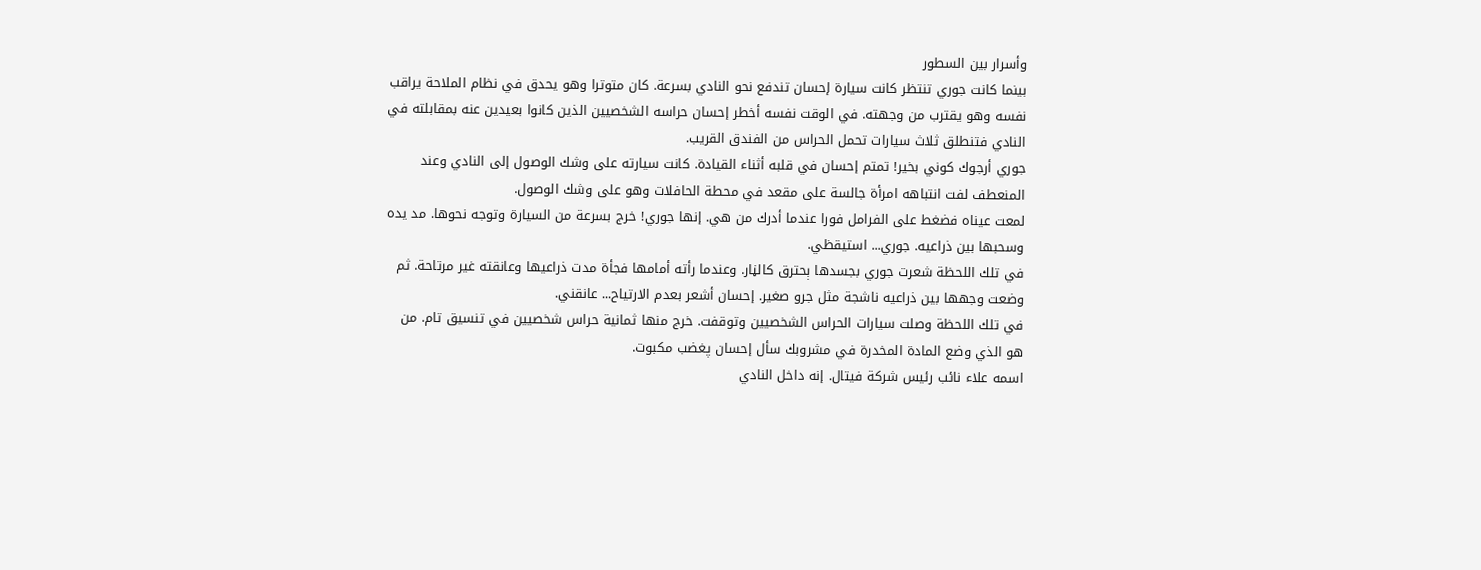وأسرار بين السطور
بينما كانت جوري تنتظر كانت سيارة إحسان تندفع نحو النادي بسرعة. كان متوترا وهو يحدق في نظام الملاحة يراقب نفسه وهو يقترب من وجهته. في الوقت نفسه أخطر إحسان حراسه الشخصيين الذين كانوا بعيدين عنه بمقابلته في النادي فتنطلق ثلاث سيارات تحمل الحراس من الفندق القريب.
جوري أرجوك كوني بخير! تمتم إحسان في قلبه أثناء القيادة. كانت سيارته على وشك الوصول إلى النادي وعند المنعطف لفت انتباهه امرأة جالسة على مقعد في محطة الحافلات وهو على وشك الوصول.
لمعت عيناه فضغط على الفرامل فورا عندما أدرك من هي. إنها جوري! خرج بسرعة من السيارة وتوجه نحوها. مد يده وسحبها بين ذراعيه. جوري... استيقظي.
في تلك اللحظة شعرت جوري بجسدها ېحترق كالڼار. وعندما رأته أمامها فجأة مدت ذراعيها وعانقته غير مرتاحة. ثم وضعت وجهها بين ذراعيه ناشجة مثل جرو صغير. إحسان أشعر بعدم الارتياح... عانقني.
في تلك اللحظة وصلت سيارات الحراس الشخصيين وتوقفت. خرج منها ثمانية حراس شخصيين في تنسيق تام. من هو الذي وضع المادة المخدرة في مشروبك سأل إحسان پغضب مكبوت.
اسمه علاء نائب رئيس شركة فيتال. إنه داخل النادي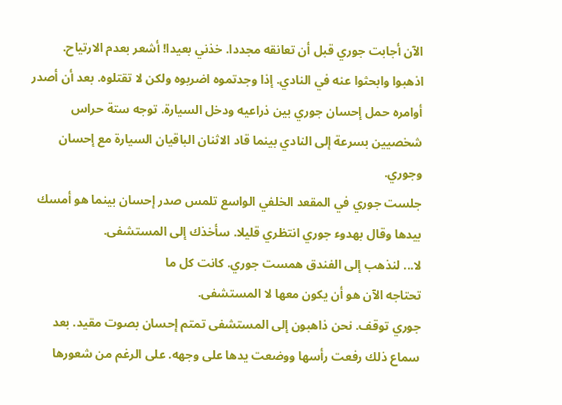الآن أجابت جوري قبل أن تعانقه مجددا. خذني بعيدا! أشعر بعدم الارتياح.
اذهبوا وابحثوا عنه في النادي. إذا وجدتموه اضربوه ولكن لا تقتلوه. بعد أن أصدر أوامره حمل إحسان جوري بين ذراعيه ودخل السيارة. توجه ستة حراس شخصيين بسرعة إلى النادي بينما قاد الاثنان الباقيان السيارة مع إحسان وجوري.
جلست جوري في المقعد الخلفي الواسع تلمس صدر إحسان بينما هو أمسك بيدها وقال بهدوء جوري انتظري قليلا. سأخذك إلى المستشفى.
لا... لنذهب إلى الفندق همست جوري. كانت كل ما
تحتاجه الآن هو أن يكون معها لا المستشفى.
جوري توقف. نحن ذاهبون إلى المستشفى تمتم إحسان بصوت مقيد. بعد سماع ذلك رفعت رأسها ووضعت يدها على وجهه. على الرغم من شعورها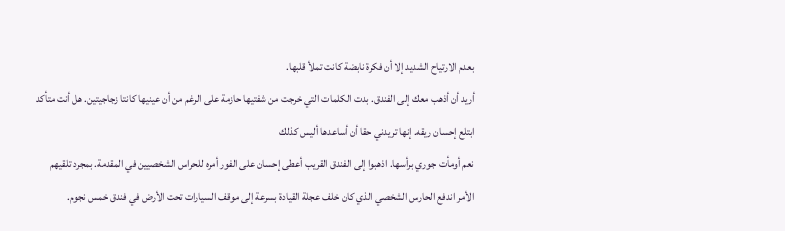بعدم الارتياح الشديد إلا أن فكرة نابضة كانت تملأ قلبها.
أريد أن أذهب معك إلى الفندق. بدت الكلمات التي خرجت من شفتيها حازمة على الرغم من أن عينيها كانتا زجاجيتين. هل أنت متأكد ابتلع إحسان ريقه. إنها تريدني حقا أن أساعدها أليس كذلك
نعم أومأت جوري برأسها. اذهبوا إلى الفندق القريب أعطى إحسان على الفور أمره للحراس الشخصيين في المقدمة. بمجرد تلقيهم الأمر اندفع الحارس الشخصي الذي كان خلف عجلة القيادة بسرعة إلى موقف السيارات تحت الأرض في فندق خمس نجوم.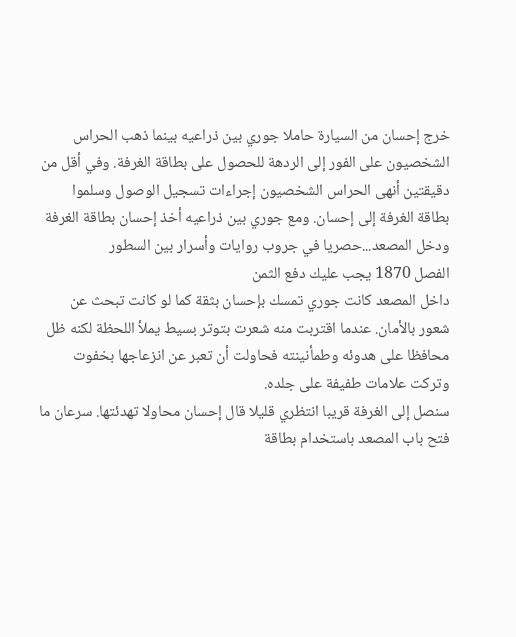خرج إحسان من السيارة حاملا جوري بين ذراعيه بينما ذهب الحراس الشخصيون على الفور إلى الردهة للحصول على بطاقة الغرفة. وفي أقل من دقيقتين أنهى الحراس الشخصيون إجراءات تسجيل الوصول وسلموا بطاقة الغرفة إلى إحسان. ومع جوري بين ذراعيه أخذ إحسان بطاقة الغرفة ودخل المصعد...حصريا في جروب روايات وأسرار بين السطور
الفصل 1870 يجب عليك دفع الثمن
داخل المصعد كانت جوري تمسك بإحسان بثقة كما لو كانت تبحث عن شعور بالأمان. عندما اقتربت منه شعرت بتوتر بسيط يملأ اللحظة لكنه ظل محافظا على هدوئه وطمأنينته فحاولت أن تعبر عن انزعاجها بخفوت وتركت علامات طفيفة على جلده.
سنصل إلى الغرفة قريبا انتظري قليلا قال إحسان محاولا تهدئتها. سرعان ما فتح باب المصعد باستخدام بطاقة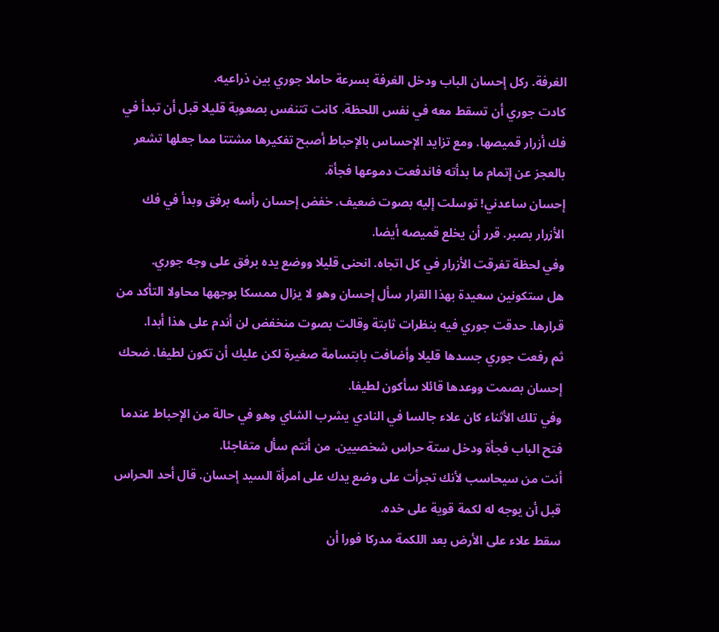الغرفة. ركل إحسان الباب ودخل الغرفة بسرعة حاملا جوري بين ذراعيه.
كادت جوري أن تسقط معه في نفس اللحظة. كانت تتنفس بصعوبة قليلا قبل أن تبدأ في فك أزرار قميصها. ومع تزايد الإحساس بالإحباط أصبح تفكيرها مشتتا مما جعلها تشعر بالعجز عن إتمام ما بدأته فاندفعت دموعها فجأة.
إحسان ساعدني! توسلت إليه بصوت ضعيف. خفض إحسان رأسه برفق وبدأ في فك الأزرار بصبر. قرر أن يخلع قميصه أيضا.
وفي لحظة تفرقت الأزرار في كل اتجاه. انحنى قليلا ووضع يده برفق على وجه جوري.
هل ستكونين سعيدة بهذا القرار سأل إحسان وهو لا يزال ممسكا بوجهها محاولا التأكد من قرارها. حدقت جوري فيه بنظرات ثابتة وقالت بصوت منخفض لن أندم على هذا أبدا.
ثم رفعت جوري جسدها قليلا وأضافت بابتسامة صغيرة لكن عليك أن تكون لطيفا. ضحك إحسان بصمت ووعدها قائلا سأكون لطيفا.
وفي تلك الأثناء كان علاء جالسا في النادي يشرب الشاي وهو في حالة من الإحباط عندما فتح الباب فجأة ودخل ستة حراس شخصيين. من أنتم سأل متفاجئا.
أنت من سيحاسب لأنك تجرأت على وضع يدك على امرأة السيد إحسان. قال أحد الحراس قبل أن يوجه له لكمة قوية على خده.
سقط علاء على الأرض بعد اللكمة مدركا فورا أن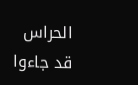الحراس قد جاءوا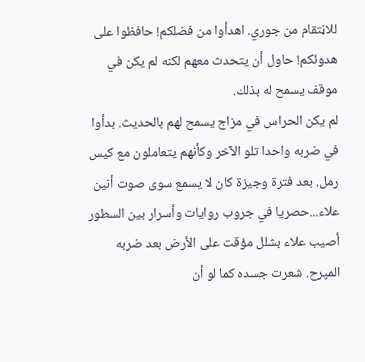للاڼتقام من جوري. اهدأوا من فضلكم! حافظوا على هدوئكم! حاول أن يتحدث معهم لكنه لم يكن في موقف يسمح له بذلك.
لم يكن الحراس في مزاج يسمح لهم بالحديث. بدأوا في ضربه واحدا تلو الآخر وكأنهم يتعاملون مع كيس رمل. بعد فترة وجيزة كان لا يسمع سوى صوت أنين علاء...حصريا في جروب روايات وأسرار بين السطور
أصيب علاء بشلل مؤقت على الأرض بعد ضربه المپرح. شعرت جسده كما لو أن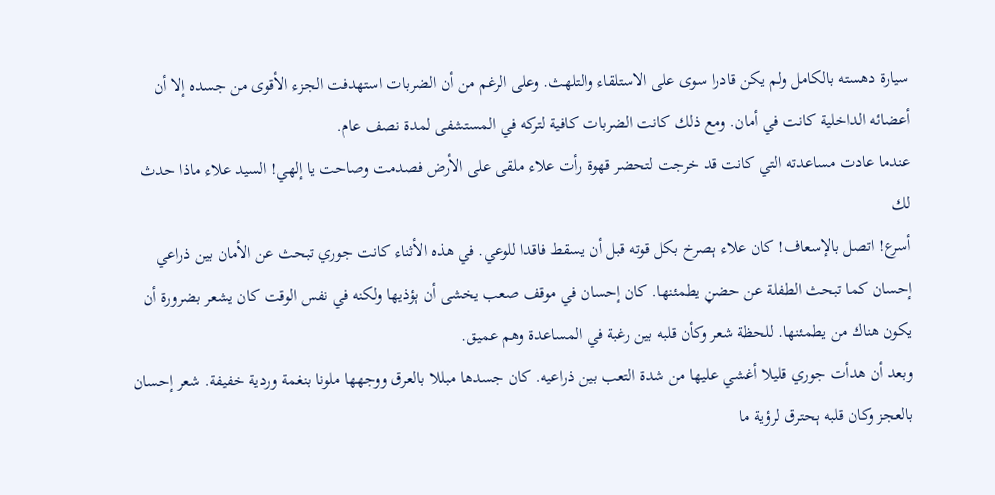سيارة دهسته بالكامل ولم يكن قادرا سوى على الاستلقاء والتلهث. وعلى الرغم من أن الضربات استهدفت الجزء الأقوى من جسده إلا أن أعضائه الداخلية كانت في أمان. ومع ذلك كانت الضربات كافية لتركه في المستشفى لمدة نصف عام.
عندما عادت مساعدته التي كانت قد خرجت لتحضر قهوة رأت علاء ملقى على الأرض فصدمت وصاحت يا إلهي! السيد علاء ماذا حدث لك
أسرع! اتصل بالإسعاف! كان علاء ېصرخ بكل قوته قبل أن يسقط فاقدا للوعي. في هذه الأثناء كانت جوري تبحث عن الأمان بين ذراعي إحسان كما تبحث الطفلة عن حضڼ يطمئنها. كان إحسان في موقف صعب يخشى أن ېؤذيها ولكنه في نفس الوقت كان يشعر بضرورة أن يكون هناك من يطمئنها. للحظة شعر وكأن قلبه بين رغبة في المساعدة وهم عميق.
وبعد أن هدأت جوري قليلا أغشي عليها من شدة التعب بين ذراعيه. كان جسدها مبللا بالعرق ووجهها ملونا بنغمة وردية خفيفة. شعر إحسان بالعجز وكان قلبه ېحترق لرؤية ما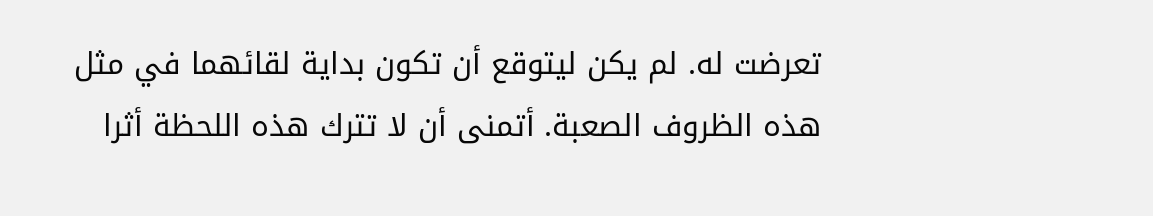تعرضت له. لم يكن ليتوقع أن تكون بداية لقائهما في مثل هذه الظروف الصعبة. أتمنى أن لا تترك هذه اللحظة أثرا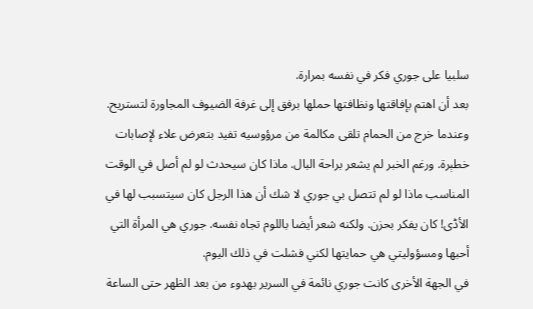سلبيا على جوري فكر في نفسه بمرارة.
بعد أن اهتم بإفاقتها ونظافتها حملها برفق إلى غرفة الضيوف المجاورة لتستريح.
وعندما خرج من الحمام تلقى مكالمة من مرؤوسيه تفيد بتعرض علاء لإصابات خطېرة. ورغم الخبر لم يشعر براحة البال. ماذا كان سيحدث لو لم أصل في الوقت المناسب ماذا لو لم تتصل بي جوري لا شك أن هذا الرجل كان سيتسبب لها في الأڈى! كان يفكر بحزن. ولكنه شعر أيضا باللوم تجاه نفسه. جوري هي المرأة التي أحبها ومسؤوليتي هي حمايتها لكني فشلت في ذلك اليوم.
في الجهة الأخرى كانت جوري نائمة في السرير بهدوء من بعد الظهر حتى الساعة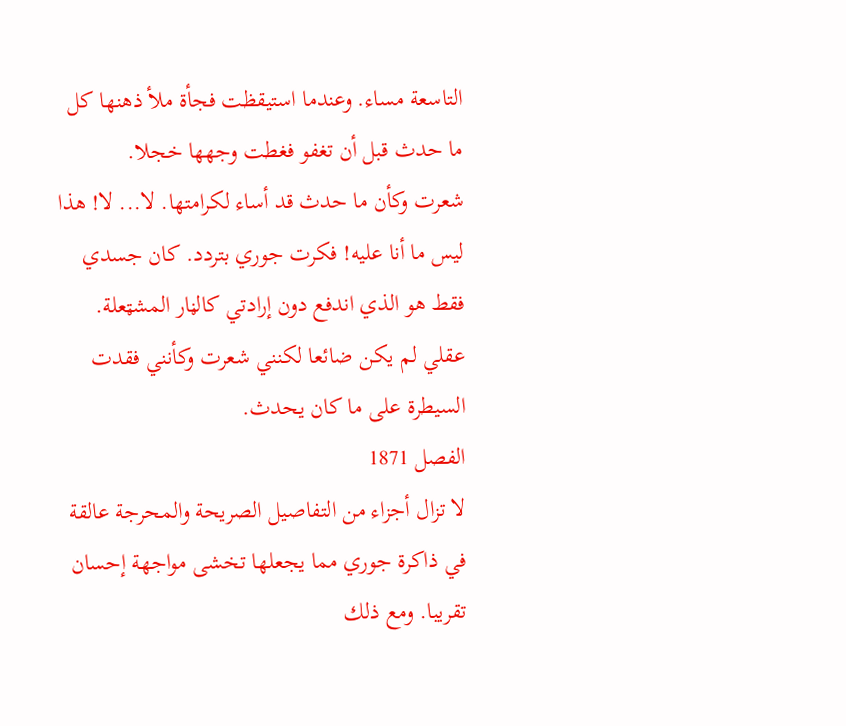التاسعة مساء. وعندما استيقظت فجأة ملأ ذهنها كل ما حدث قبل أن تغفو فغطت وجهها خجلا.
شعرت وكأن ما حدث قد أساء لكرامتها. لا... لا! هذا ليس ما أنا عليه! فكرت جوري بتردد. كان جسدي فقط هو الذي اندفع دون إرادتي كالڼار المشټعلة. عقلي لم يكن ضائعا لكنني شعرت وكأنني فقدت السيطرة على ما كان يحدث.
الفصل 1871
لا تزال أجزاء من التفاصيل الصريحة والمحرجة عالقة في ذاكرة جوري مما يجعلها تخشى مواجهة إحسان تقريبا. ومع ذلك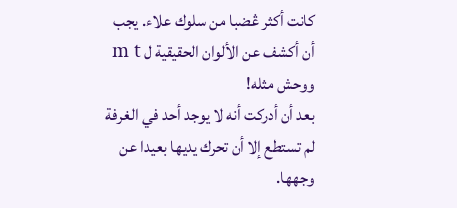كانت أكثر ڠضبا من سلوك علاء. يجب أن أكشف عن الألوان الحقيقية ل m t ووحش مثله!
بعد أن أدركت أنه لا يوجد أحد في الغرفة لم تستطع إلا أن تحرك يديها بعيدا عن وجهها.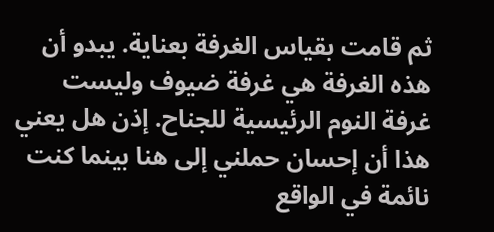ثم قامت بقياس الغرفة بعناية. يبدو أن هذه الغرفة هي غرفة ضيوف وليست غرفة النوم الرئيسية للجناح. إذن هل يعني هذا أن إحسان حملني إلى هنا بينما كنت نائمة في الواقع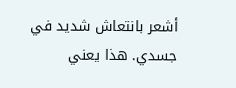أشعر بانتعاش شديد في جسدي. هذا يعني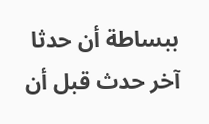ببساطة أن حدثا آخر حدث قبل أن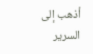أذهب إلى السرير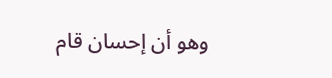وهو أن إحسان قام